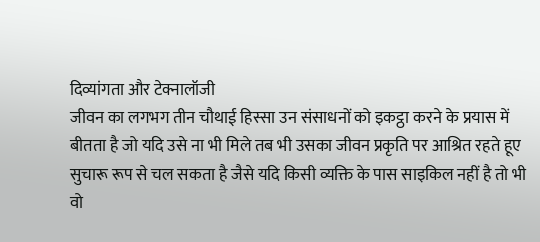दिव्यांगता और टेक्नालॉजी
जीवन का लगभग तीन चौथाई हिस्सा उन संसाधनों को इकट्ठा करने के प्रयास में बीतता है जो यदि उसे ना भी मिले तब भी उसका जीवन प्रकृति पर आश्रित रहते हूए सुचारू रूप से चल सकता है जैसे यदि किसी व्यक्ति के पास साइकिल नहीं है तो भी वो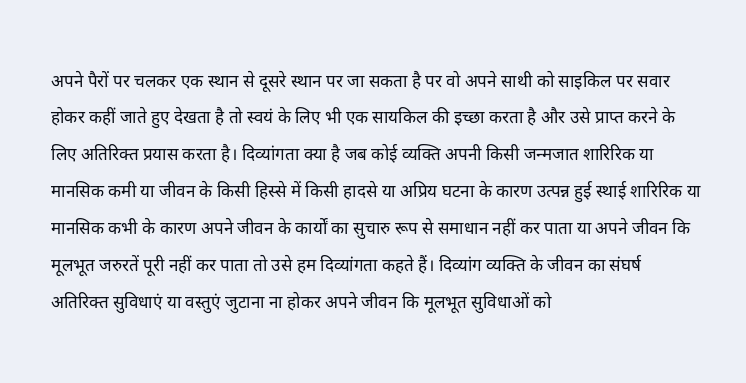अपने पैरों पर चलकर एक स्थान से दूसरे स्थान पर जा सकता है पर वो अपने साथी को साइकिल पर सवार होकर कहीं जाते हुए देखता है तो स्वयं के लिए भी एक सायकिल की इच्छा करता है और उसे प्राप्त करने के लिए अतिरिक्त प्रयास करता है। दिव्यांगता क्या है जब कोई व्यक्ति अपनी किसी जन्मजात शारिरिक या मानसिक कमी या जीवन के किसी हिस्से में किसी हादसे या अप्रिय घटना के कारण उत्पन्न हुई स्थाई शारिरिक या मानसिक कभी के कारण अपने जीवन के कार्यों का सुचारु रूप से समाधान नहीं कर पाता या अपने जीवन कि मूलभूत जरुरतें पूरी नहीं कर पाता तो उसे हम दिव्यांगता कहते हैं। दिव्यांग व्यक्ति के जीवन का संघर्ष अतिरिक्त सुविधाएं या वस्तुएं जुटाना ना होकर अपने जीवन कि मूलभूत सुविधाओं को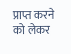प्राप्त करने को लेकर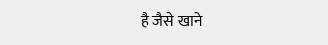है जैसे खाने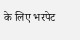के लिए भरपेट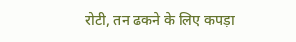रोटी, तन ढकने के लिए कपड़ा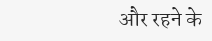और रहने के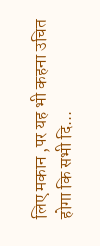लिए मकान ,पर यह भी कहना उचित होगा कि सभी दि...